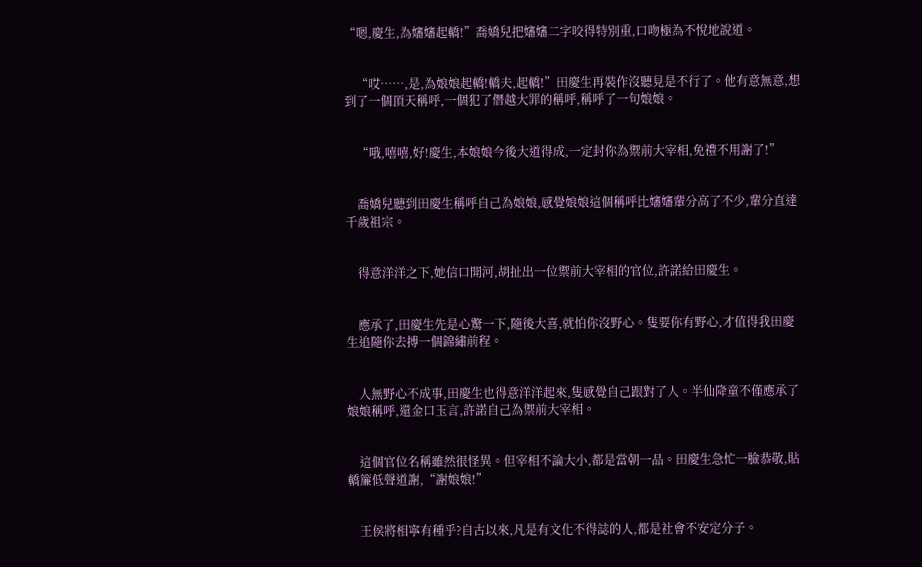“嗯,慶生,為嬸嬸起轎!”喬嬌兒把嬸嬸二字咬得特別重,口吻極為不悅地說道。


    “哎……,是,為娘娘起轎!轎夫,起轎!”田慶生再裝作沒聽見是不行了。他有意無意,想到了一個頂天稱呼,一個犯了僭越大罪的稱呼,稱呼了一句娘娘。


    “哦,嘻嘻,好!慶生,本娘娘今後大道得成,一定封你為禦前大宰相,免禮不用謝了!”


    喬嬌兒聽到田慶生稱呼自己為娘娘,感覺娘娘這個稱呼比嬸嬸輩分高了不少,輩分直達千歲祖宗。


    得意洋洋之下,她信口開河,胡扯出一位禦前大宰相的官位,許諾給田慶生。


    應承了,田慶生先是心驚一下,隨後大喜,就怕你沒野心。隻要你有野心,才值得我田慶生追隨你去搏一個錦繡前程。


    人無野心不成事,田慶生也得意洋洋起來,隻感覺自己跟對了人。半仙降童不僅應承了娘娘稱呼,還金口玉言,許諾自己為禦前大宰相。


    這個官位名稱雖然很怪異。但宰相不論大小,都是當朝一品。田慶生急忙一臉恭敬,貼轎簾低聲道謝,“謝娘娘!”


    王侯將相寧有種乎?自古以來,凡是有文化不得誌的人,都是社會不安定分子。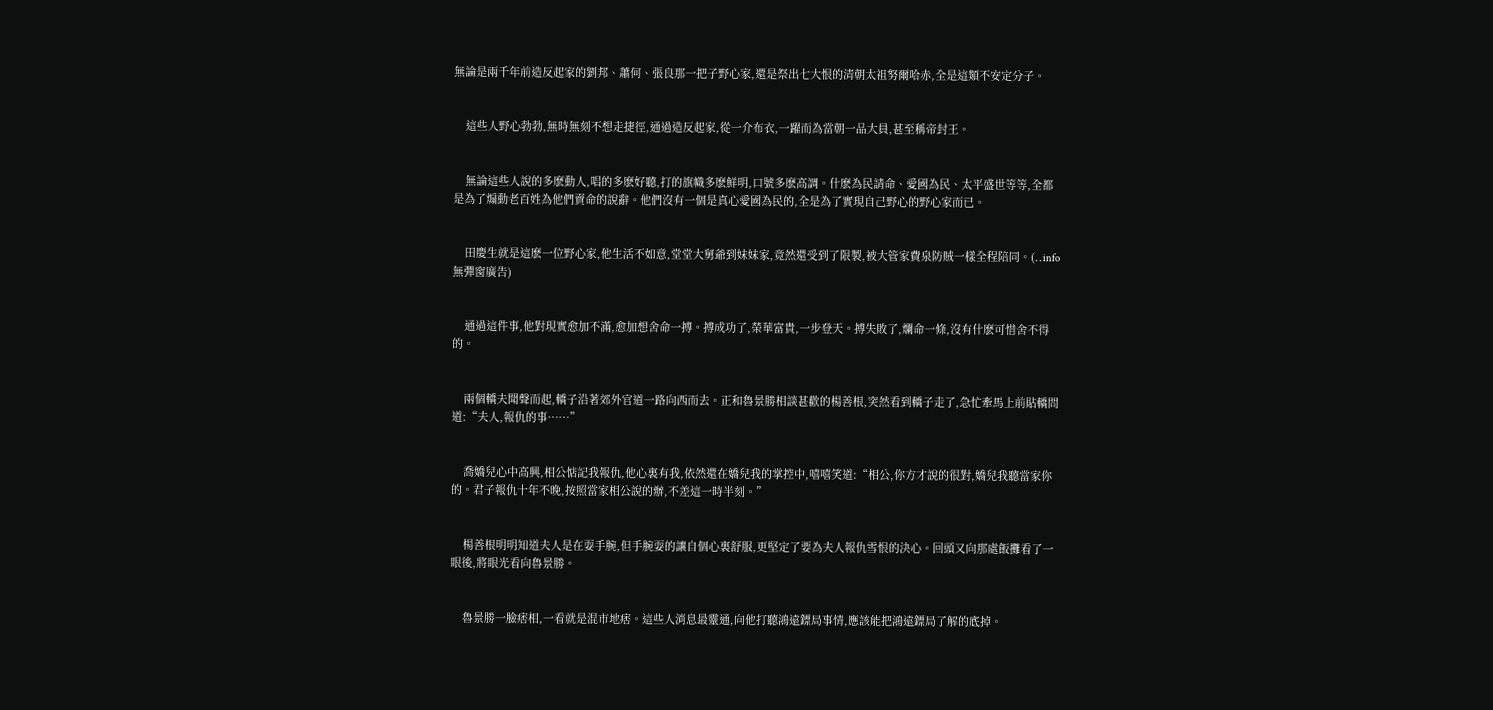無論是兩千年前造反起家的劉邦、蕭何、張良那一把子野心家,還是祭出七大恨的清朝太祖努爾哈赤,全是這類不安定分子。


    這些人野心勃勃,無時無刻不想走捷徑,通過造反起家,從一介布衣,一躍而為當朝一品大員,甚至稱帝封王。


    無論這些人說的多麽動人,唱的多麽好聽,打的旗幟多麽鮮明,口號多麽高調。什麽為民請命、愛國為民、太平盛世等等,全都是為了煽動老百姓為他們賣命的說辭。他們沒有一個是真心愛國為民的,全是為了實現自己野心的野心家而已。


    田慶生就是這麽一位野心家,他生活不如意,堂堂大舅爺到妹妹家,竟然還受到了限製,被大管家費泉防賊一樣全程陪同。(..info無彈窗廣告)


    通過這件事,他對現實愈加不滿,愈加想舍命一搏。搏成功了,榮華富貴,一步登天。搏失敗了,爛命一條,沒有什麽可惜舍不得的。


    兩個轎夫聞聲而起,轎子沿著郊外官道一路向西而去。正和魯景勝相談甚歡的楊善根,突然看到轎子走了,急忙牽馬上前貼轎問道:“夫人,報仇的事……”


    喬嬌兒心中高興,相公惦記我報仇,他心裏有我,依然還在嬌兒我的掌控中,嘻嘻笑道:“相公,你方才說的很對,嬌兒我聽當家你的。君子報仇十年不晚,按照當家相公說的辦,不差這一時半刻。”


    楊善根明明知道夫人是在耍手腕,但手腕耍的讓自個心裏舒服,更堅定了要為夫人報仇雪恨的決心。回頭又向那處飯攤看了一眼後,將眼光看向魯景勝。


    魯景勝一臉痞相,一看就是混市地痞。這些人消息最靈通,向他打聽鴻遠鏢局事情,應該能把鴻遠鏢局了解的底掉。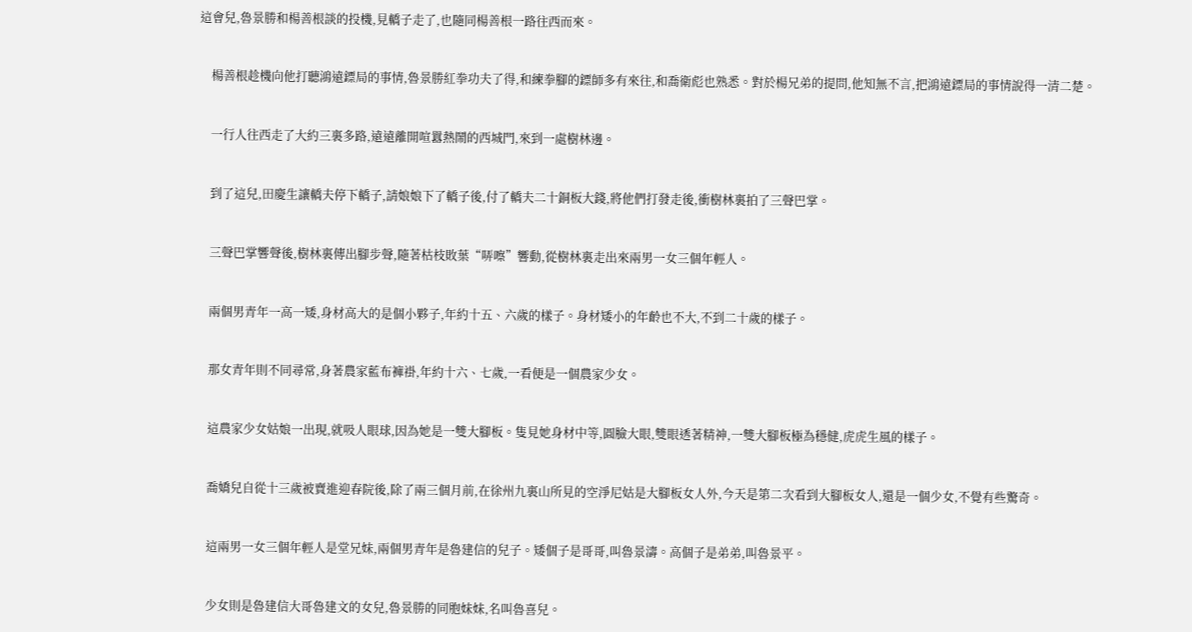這會兒,魯景勝和楊善根談的投機,見轎子走了,也隨同楊善根一路往西而來。


    楊善根趁機向他打聽鴻遠鏢局的事情,魯景勝紅拳功夫了得,和練拳腳的鏢師多有來往,和喬衛彪也熟悉。對於楊兄弟的提問,他知無不言,把鴻遠鏢局的事情說得一清二楚。


    一行人往西走了大約三裏多路,遠遠離開喧囂熱鬧的西城門,來到一處樹林邊。


    到了這兒,田慶生讓轎夫停下轎子,請娘娘下了轎子後,付了轎夫二十銅板大錢,將他們打發走後,衝樹林裏拍了三聲巴掌。


    三聲巴掌響聲後,樹林裏傳出腳步聲,隨著枯枝敗葉“哢嚓”響動,從樹林裏走出來兩男一女三個年輕人。


    兩個男青年一高一矮,身材高大的是個小夥子,年約十五、六歲的樣子。身材矮小的年齡也不大,不到二十歲的樣子。


    那女青年則不同尋常,身著農家藍布褲褂,年約十六、七歲,一看便是一個農家少女。


    這農家少女姑娘一出現,就吸人眼球,因為她是一雙大腳板。隻見她身材中等,圓臉大眼,雙眼透著精神,一雙大腳板極為穩健,虎虎生風的樣子。


    喬嬌兒自從十三歲被賣進迎春院後,除了兩三個月前,在徐州九裏山所見的空淨尼姑是大腳板女人外,今天是第二次看到大腳板女人,還是一個少女,不覺有些驚奇。


    這兩男一女三個年輕人是堂兄妹,兩個男青年是魯建信的兒子。矮個子是哥哥,叫魯景濤。高個子是弟弟,叫魯景平。


    少女則是魯建信大哥魯建文的女兒,魯景勝的同胞妹妹,名叫魯喜兒。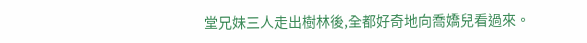堂兄妹三人走出樹林後,全都好奇地向喬嬌兒看過來。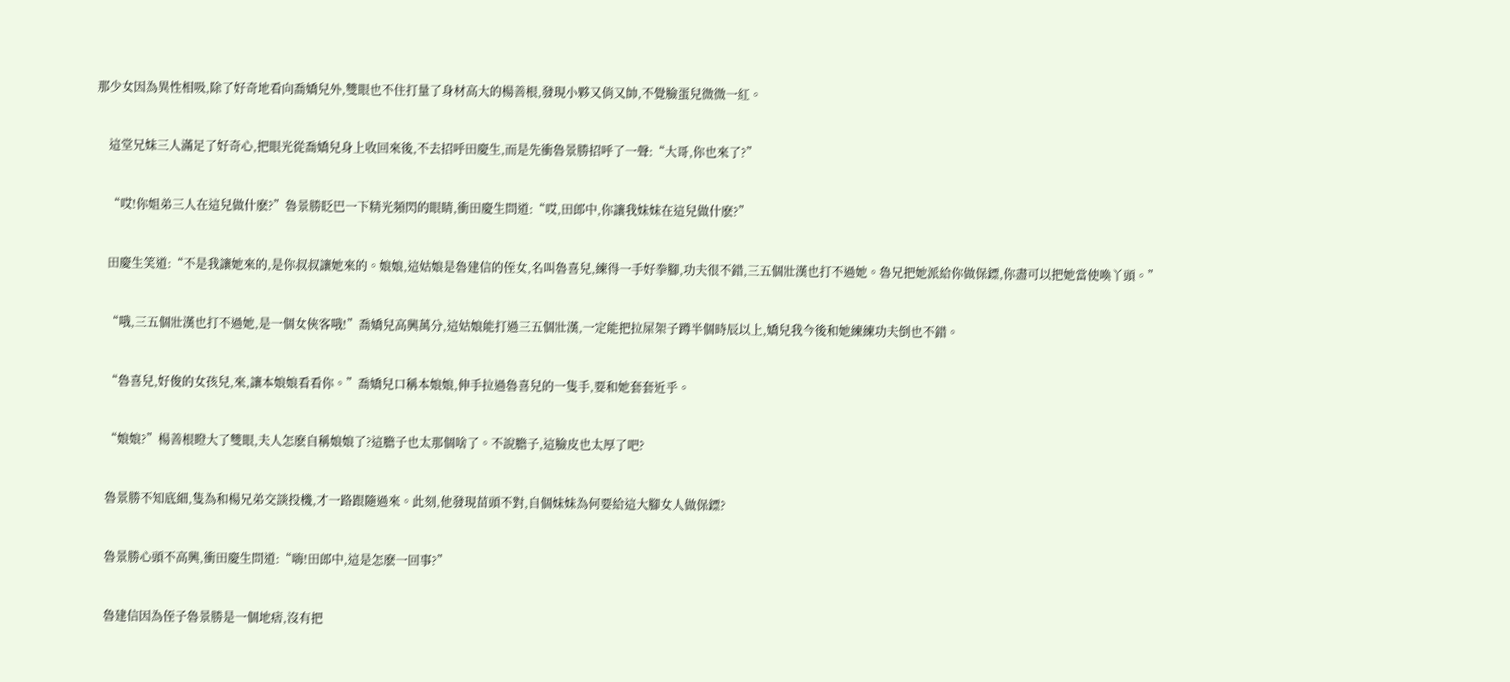那少女因為異性相吸,除了好奇地看向喬嬌兒外,雙眼也不住打量了身材高大的楊善根,發現小夥又俏又帥,不覺臉蛋兒微微一紅。


    這堂兄妹三人滿足了好奇心,把眼光從喬嬌兒身上收回來後,不去招呼田慶生,而是先衝魯景勝招呼了一聲:“大哥,你也來了?”


    “哎!你姐弟三人在這兒做什麽?”魯景勝眨巴一下精光頻閃的眼睛,衝田慶生問道:“哎,田郎中,你讓我妹妹在這兒做什麽?”


    田慶生笑道:“不是我讓她來的,是你叔叔讓她來的。娘娘,這姑娘是魯建信的侄女,名叫魯喜兒,練得一手好拳腳,功夫很不錯,三五個壯漢也打不過她。魯兄把她派給你做保鏢,你盡可以把她當使喚丫頭。”


    “哦,三五個壯漢也打不過她,是一個女俠客哦!”喬嬌兒高興萬分,這姑娘能打過三五個壯漢,一定能把拉屎架子蹲半個時辰以上,嬌兒我今後和她練練功夫倒也不錯。


    “魯喜兒,好俊的女孩兒,來,讓本娘娘看看你。”喬嬌兒口稱本娘娘,伸手拉過魯喜兒的一隻手,要和她套套近乎。


    “娘娘?”楊善根瞪大了雙眼,夫人怎麽自稱娘娘了?這膽子也太那個啥了。不說膽子,這臉皮也太厚了吧?


    魯景勝不知底細,隻為和楊兄弟交談投機,才一路跟隨過來。此刻,他發現苗頭不對,自個妹妹為何要給這大腳女人做保鏢?


    魯景勝心頭不高興,衝田慶生問道:“嗨!田郎中,這是怎麽一回事?”


    魯建信因為侄子魯景勝是一個地痞,沒有把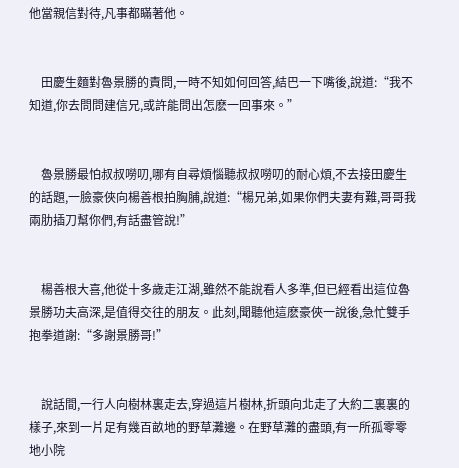他當親信對待,凡事都瞞著他。


    田慶生麵對魯景勝的責問,一時不知如何回答,結巴一下嘴後,說道:“我不知道,你去問問建信兄,或許能問出怎麽一回事來。”


    魯景勝最怕叔叔嘮叨,哪有自尋煩惱聽叔叔嘮叨的耐心煩,不去接田慶生的話題,一臉豪俠向楊善根拍胸脯,說道:“楊兄弟,如果你們夫妻有難,哥哥我兩肋插刀幫你們,有話盡管說!”


    楊善根大喜,他從十多歲走江湖,雖然不能說看人多準,但已經看出這位魯景勝功夫高深,是值得交往的朋友。此刻,聞聽他這麽豪俠一說後,急忙雙手抱拳道謝:“多謝景勝哥!”


    說話間,一行人向樹林裏走去,穿過這片樹林,折頭向北走了大約二裏裏的樣子,來到一片足有幾百畝地的野草灘邊。在野草灘的盡頭,有一所孤零零地小院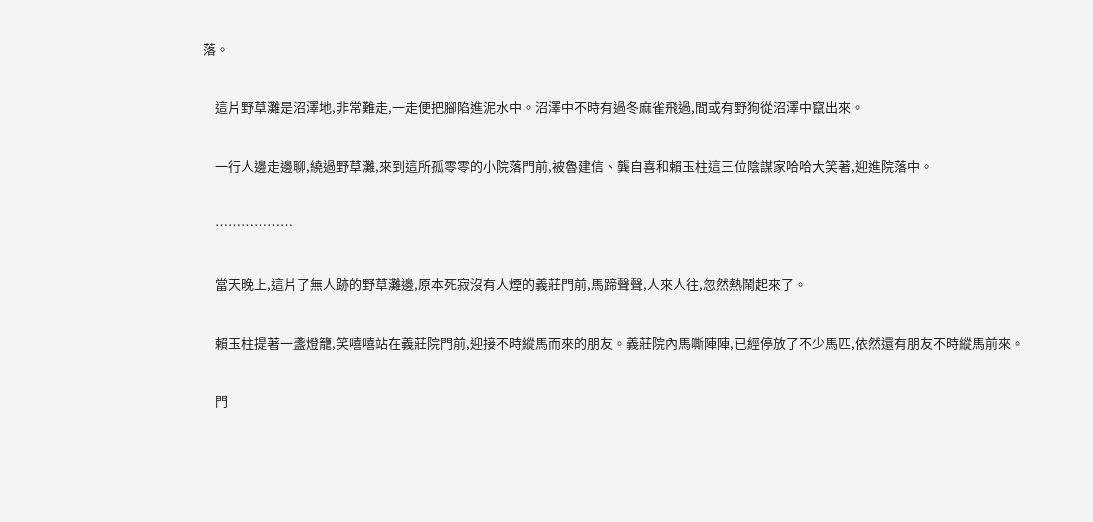落。


    這片野草灘是沼澤地,非常難走,一走便把腳陷進泥水中。沼澤中不時有過冬麻雀飛過,間或有野狗從沼澤中竄出來。


    一行人邊走邊聊,繞過野草灘,來到這所孤零零的小院落門前,被魯建信、龔自喜和賴玉柱這三位陰謀家哈哈大笑著,迎進院落中。


    ………………


    當天晚上,這片了無人跡的野草灘邊,原本死寂沒有人煙的義莊門前,馬蹄聲聲,人來人往,忽然熱鬧起來了。


    賴玉柱提著一盞燈籠,笑嘻嘻站在義莊院門前,迎接不時縱馬而來的朋友。義莊院內馬嘶陣陣,已經停放了不少馬匹,依然還有朋友不時縱馬前來。


    門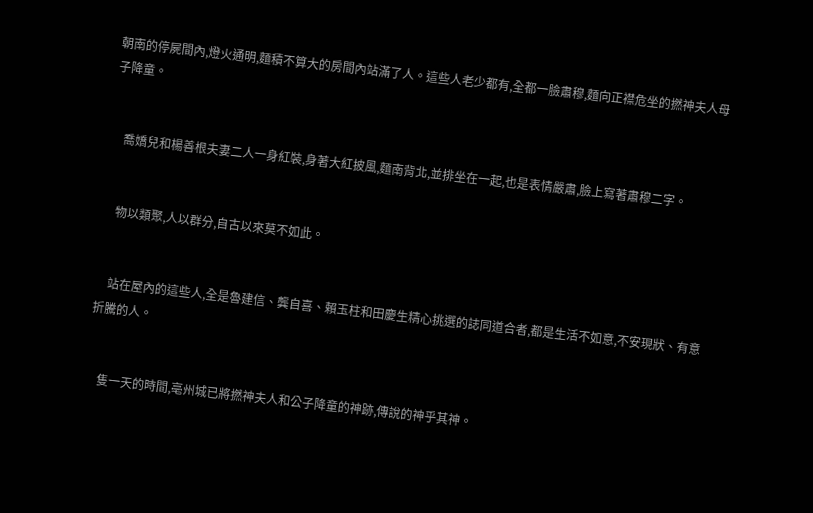朝南的停屍間內,燈火通明,麵積不算大的房間內站滿了人。這些人老少都有,全都一臉肅穆,麵向正襟危坐的撚神夫人母子降童。


    喬嬌兒和楊善根夫妻二人一身紅裝,身著大紅披風,麵南背北,並排坐在一起,也是表情嚴肅,臉上寫著肅穆二字。


    物以類聚,人以群分,自古以來莫不如此。


    站在屋內的這些人,全是魯建信、龔自喜、賴玉柱和田慶生精心挑選的誌同道合者,都是生活不如意,不安現狀、有意折騰的人。


    隻一天的時間,亳州城已將撚神夫人和公子降童的神跡,傳說的神乎其神。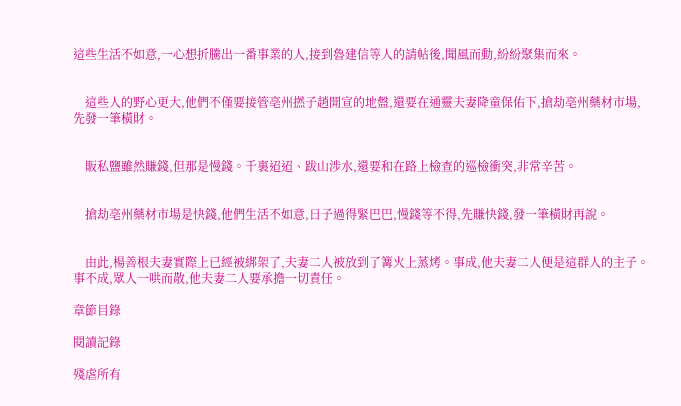這些生活不如意,一心想折騰出一番事業的人,接到魯建信等人的請帖後,聞風而動,紛紛聚集而來。


    這些人的野心更大,他們不僅要接管亳州撚子趙開宣的地盤,還要在通靈夫妻降童保佑下,搶劫亳州藥材市場,先發一筆橫財。


    販私鹽雖然賺錢,但那是慢錢。千裏迢迢、跋山涉水,還要和在路上檢查的巡檢衝突,非常辛苦。


    搶劫亳州藥材市場是快錢,他們生活不如意,日子過得緊巴巴,慢錢等不得,先賺快錢,發一筆橫財再說。


    由此,楊善根夫妻實際上已經被綁架了,夫妻二人被放到了篝火上蒸烤。事成,他夫妻二人便是這群人的主子。事不成,眾人一哄而散,他夫妻二人要承擔一切責任。

章節目錄

閱讀記錄

殘虐所有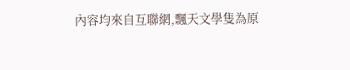內容均來自互聯網,飄天文學隻為原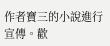作者寶三的小說進行宣傳。歡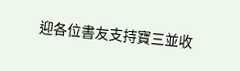迎各位書友支持寶三並收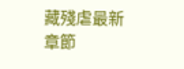藏殘虐最新章節